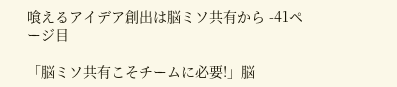喰えるアイデア創出は脳ミソ共有から -41ページ目

「脳ミソ共有こそチームに必要!」脳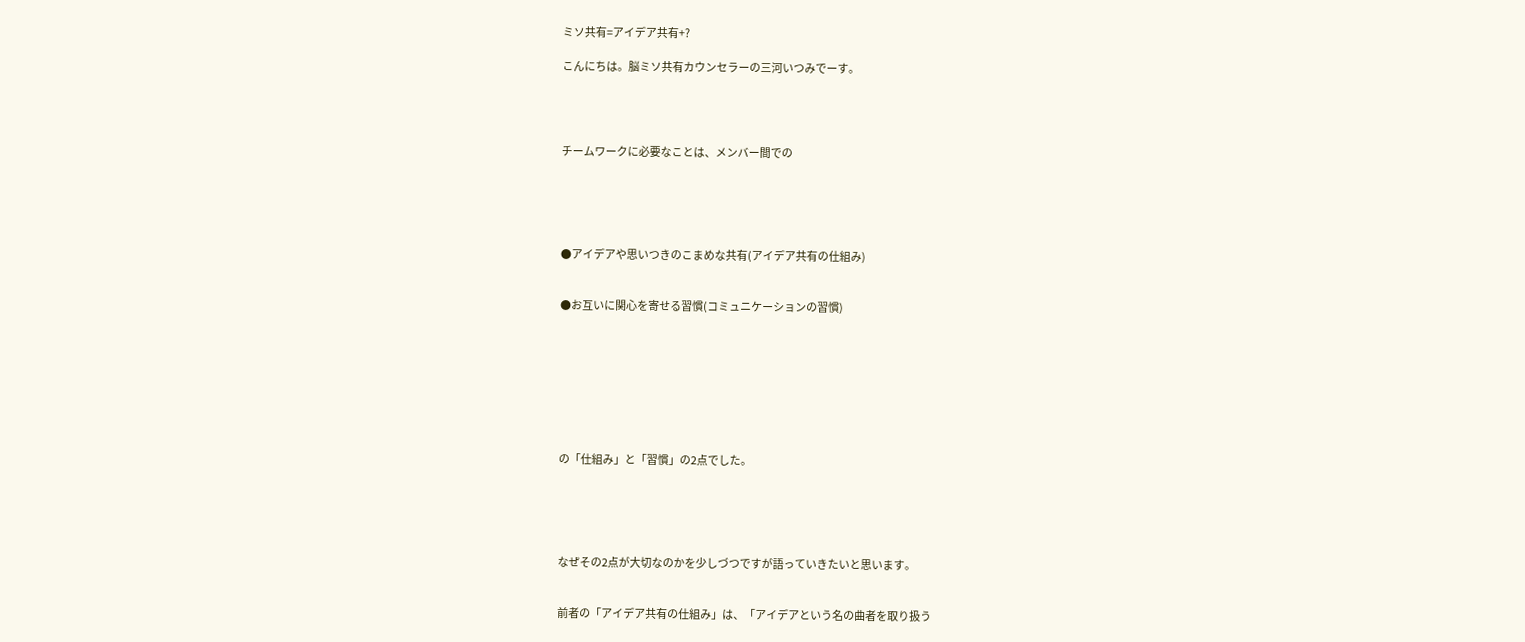ミソ共有=アイデア共有+?

こんにちは。脳ミソ共有カウンセラーの三河いつみでーす。




チームワークに必要なことは、メンバー間での





●アイデアや思いつきのこまめな共有(アイデア共有の仕組み)


●お互いに関心を寄せる習慣(コミュニケーションの習慣)








の「仕組み」と「習慣」の2点でした。





なぜその2点が大切なのかを少しづつですが語っていきたいと思います。


前者の「アイデア共有の仕組み」は、「アイデアという名の曲者を取り扱う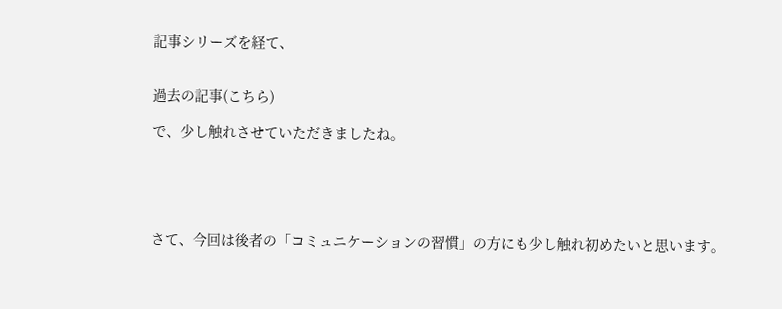記事シリーズを経て、


過去の記事(こちら)

で、少し触れさせていただきましたね。





さて、今回は後者の「コミュニケーションの習慣」の方にも少し触れ初めたいと思います。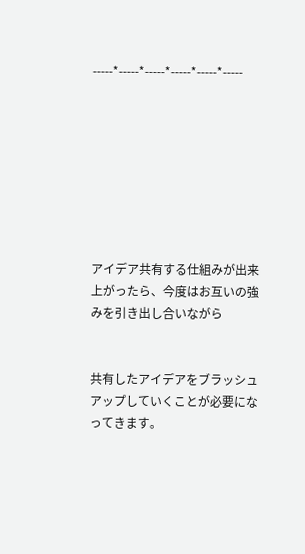-----*-----*-----*-----*-----*-----








アイデア共有する仕組みが出来上がったら、今度はお互いの強みを引き出し合いながら


共有したアイデアをブラッシュアップしていくことが必要になってきます。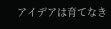アイデアは育てなき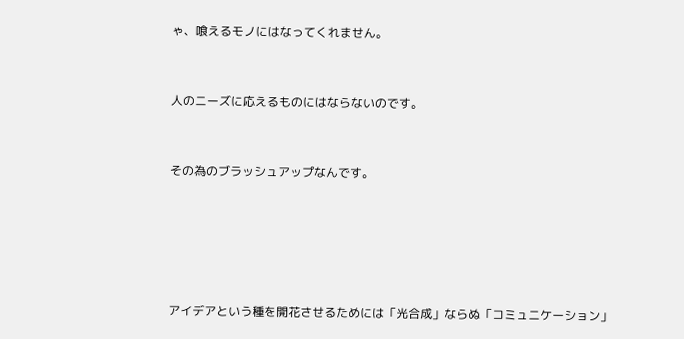ゃ、喰えるモノにはなってくれません。


人のニーズに応えるものにはならないのです。


その為のブラッシュアップなんです。





アイデアという種を開花させるためには「光合成」ならぬ「コミュニケーション」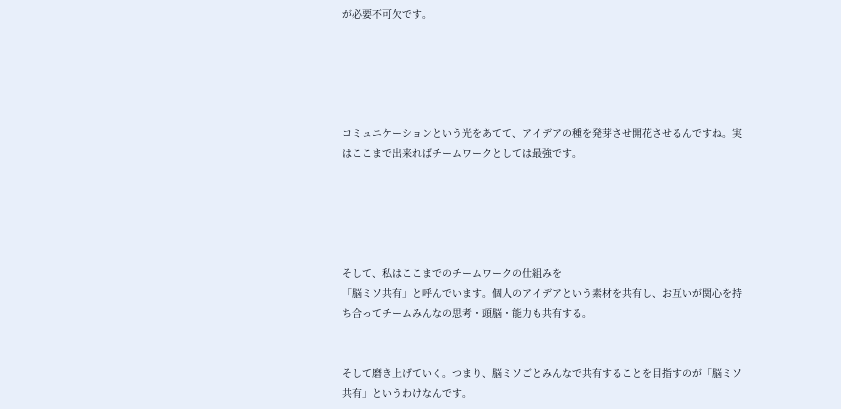が必要不可欠です。





コミュニケーションという光をあてて、アイデアの種を発芽させ開花させるんですね。実はここまで出来ればチームワークとしては最強です。





そして、私はここまでのチームワークの仕組みを
「脳ミソ共有」と呼んでいます。個人のアイデアという素材を共有し、お互いが関心を持ち合ってチームみんなの思考・頭脳・能力も共有する。


そして磨き上げていく。つまり、脳ミソごとみんなで共有することを目指すのが「脳ミソ共有」というわけなんです。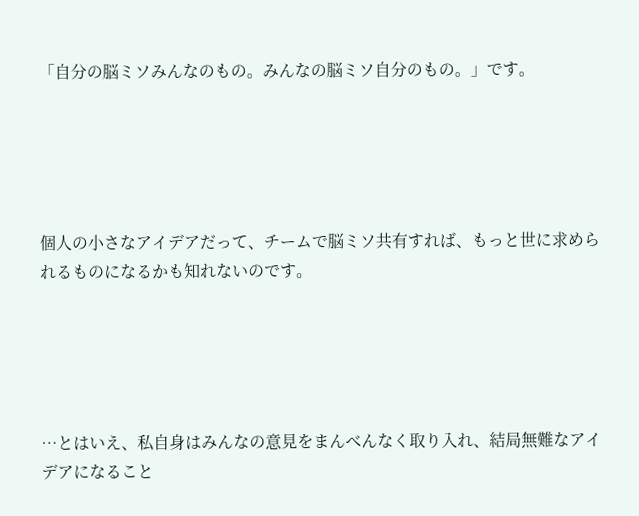「自分の脳ミソみんなのもの。みんなの脳ミソ自分のもの。」です。





個人の小さなアイデアだって、チームで脳ミソ共有すれば、もっと世に求められるものになるかも知れないのです。





…とはいえ、私自身はみんなの意見をまんべんなく取り入れ、結局無難なアイデアになること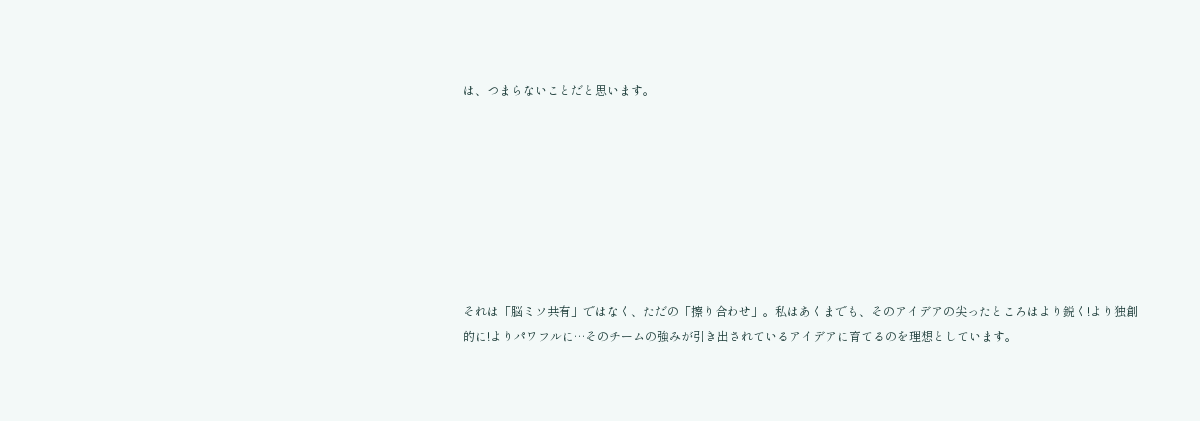は、つまらないことだと思います。








それは「脳ミソ共有」ではなく、ただの「擦り合わせ」。私はあくまでも、そのアイデアの尖ったところはより鋭く!より独創的に!よりパワフルに…そのチームの強みが引き出されているアイデアに育てるのを理想としています。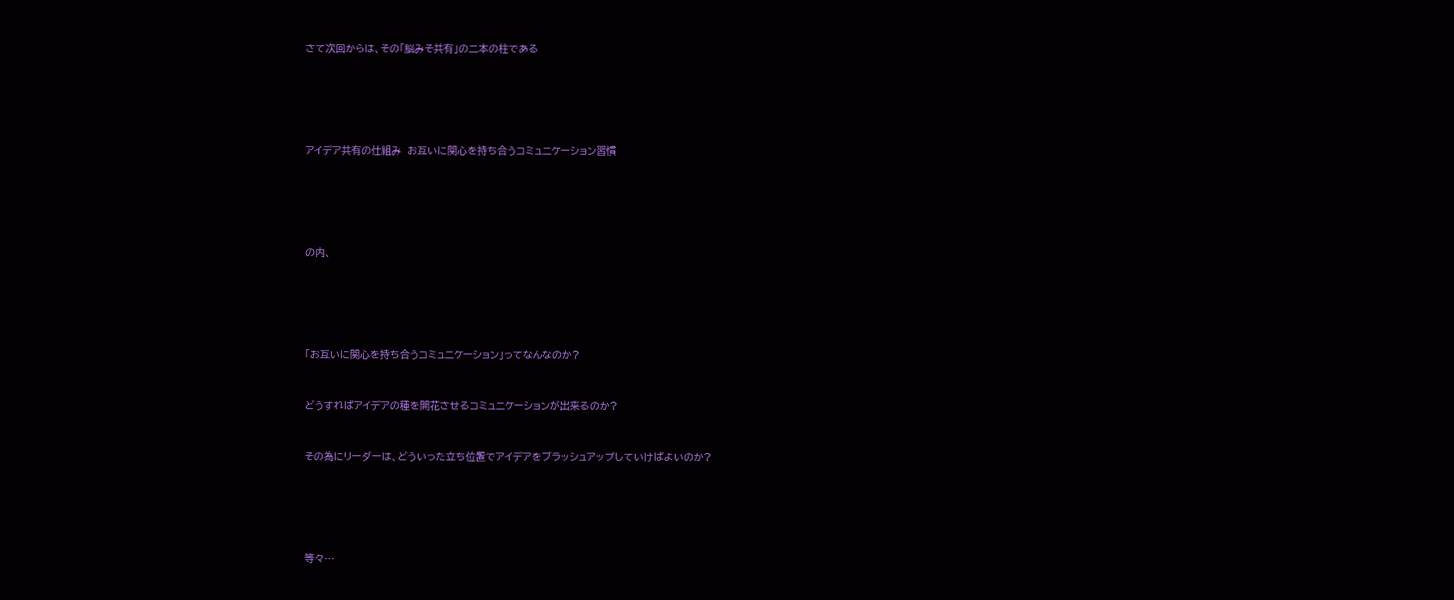さて次回からは、その「脳みそ共有」の二本の柱である





アイデア共有の仕組み  お互いに関心を持ち合うコミュニケーション習慣





の内、





「お互いに関心を持ち合うコミュニケーション」ってなんなのか?


どうすればアイデアの種を開花させるコミュニケーションが出来るのか?


その為にリーダーは、どういった立ち位置でアイデアをブラッシュアップしていけばよいのか?





等々…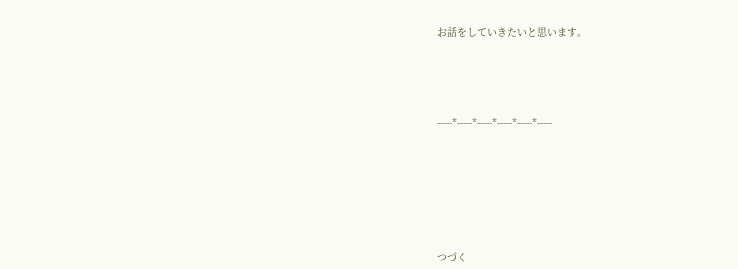お話をしていきたいと思います。





-----*-----*-----*-----*-----*-----








つづく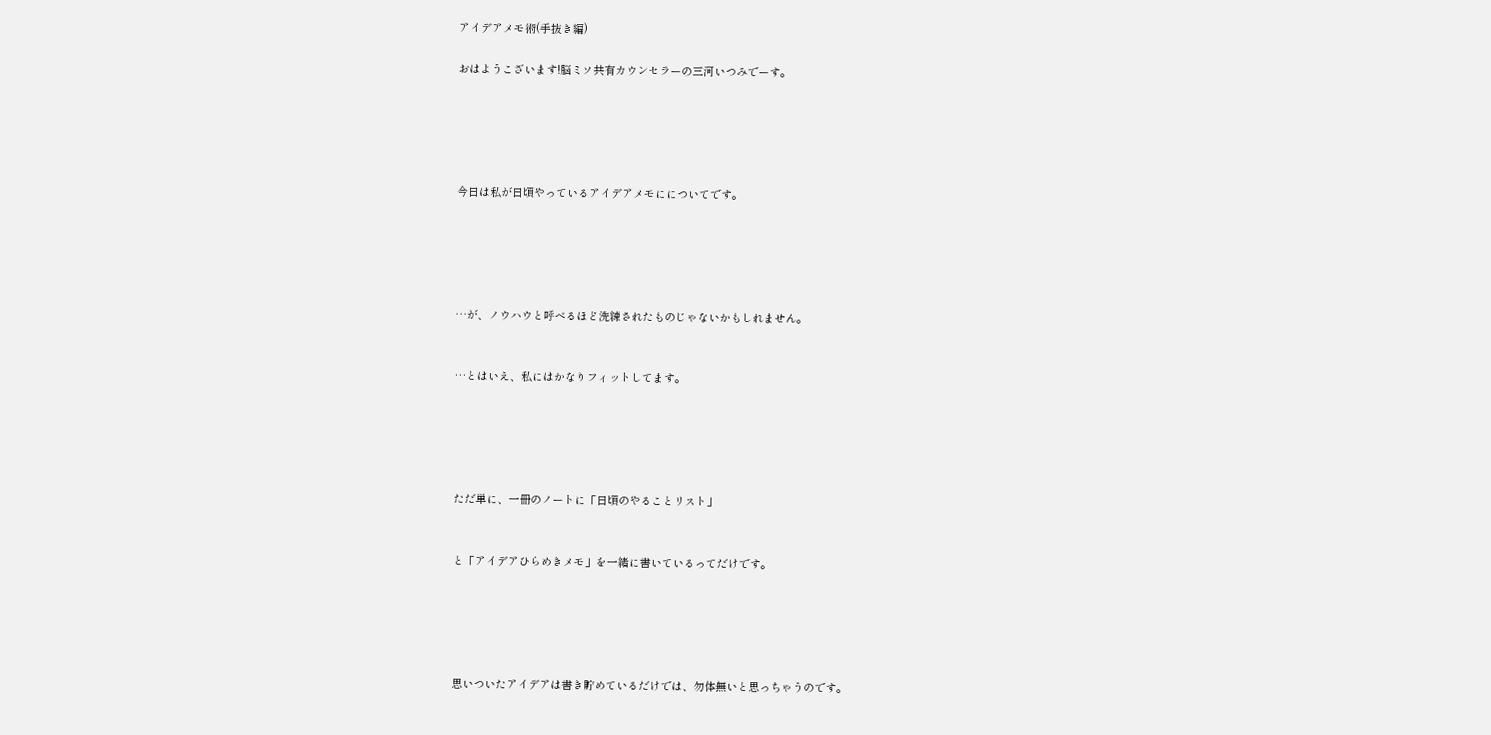アイデアメモ術(手抜き編)

おはようこざいます!脳ミソ共有カウンセラーの三河いつみでーす。





今日は私が日頃やっているアイデアメモにについてです。





…が、ノウハウと呼べるほど洗練されたものじゃないかもしれません。


…とはいえ、私にはかなりフィットしてます。





ただ単に、一冊のノートに「日頃のやることリスト」


と「アイデアひらめきメモ」を一緒に書いているってだけです。





思いついたアイデアは書き貯めているだけでは、勿体無いと思っちゃうのです。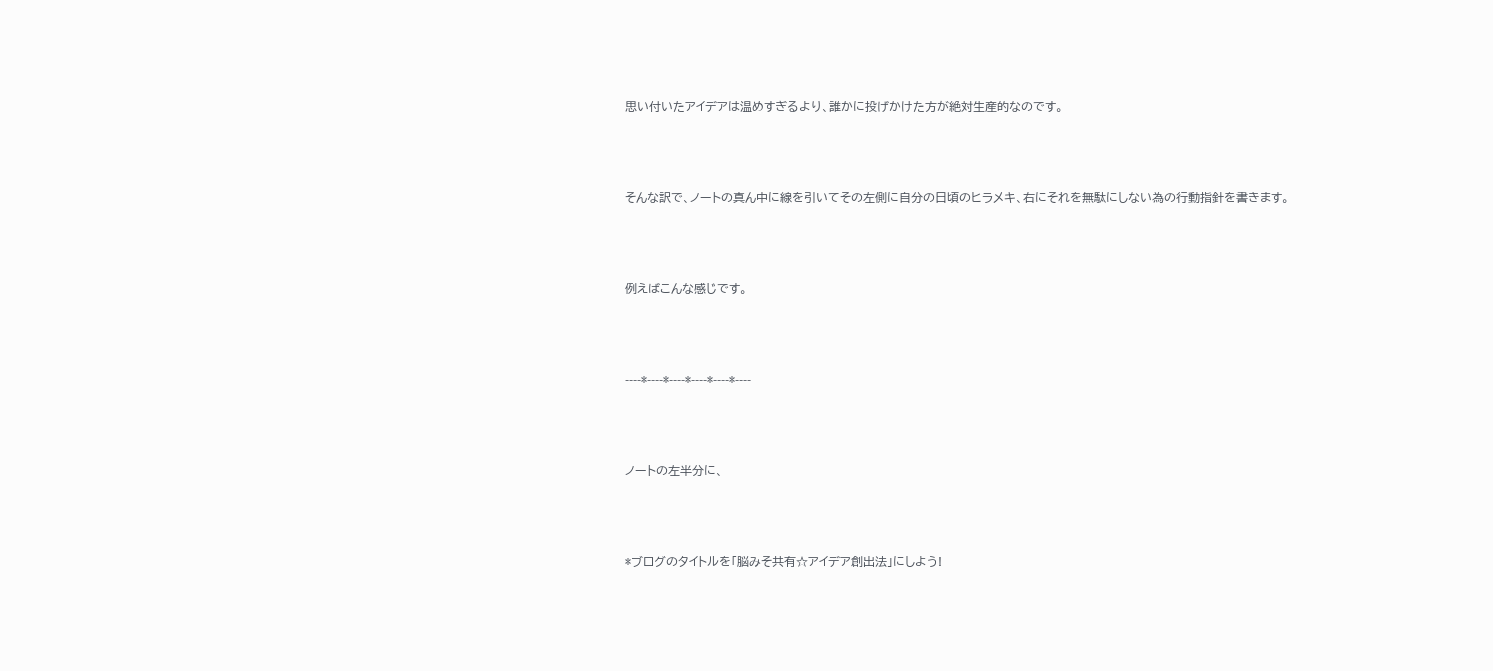思い付いたアイデアは温めすぎるより、誰かに投げかけた方が絶対生産的なのです。





そんな訳で、ノートの真ん中に線を引いてその左側に自分の日頃のヒラメキ、右にそれを無駄にしない為の行動指針を書きます。





例えばこんな感じです。





----*----*----*----*----*----





ノートの左半分に、





*ブログのタイトルを「脳みそ共有☆アイデア創出法」にしよう!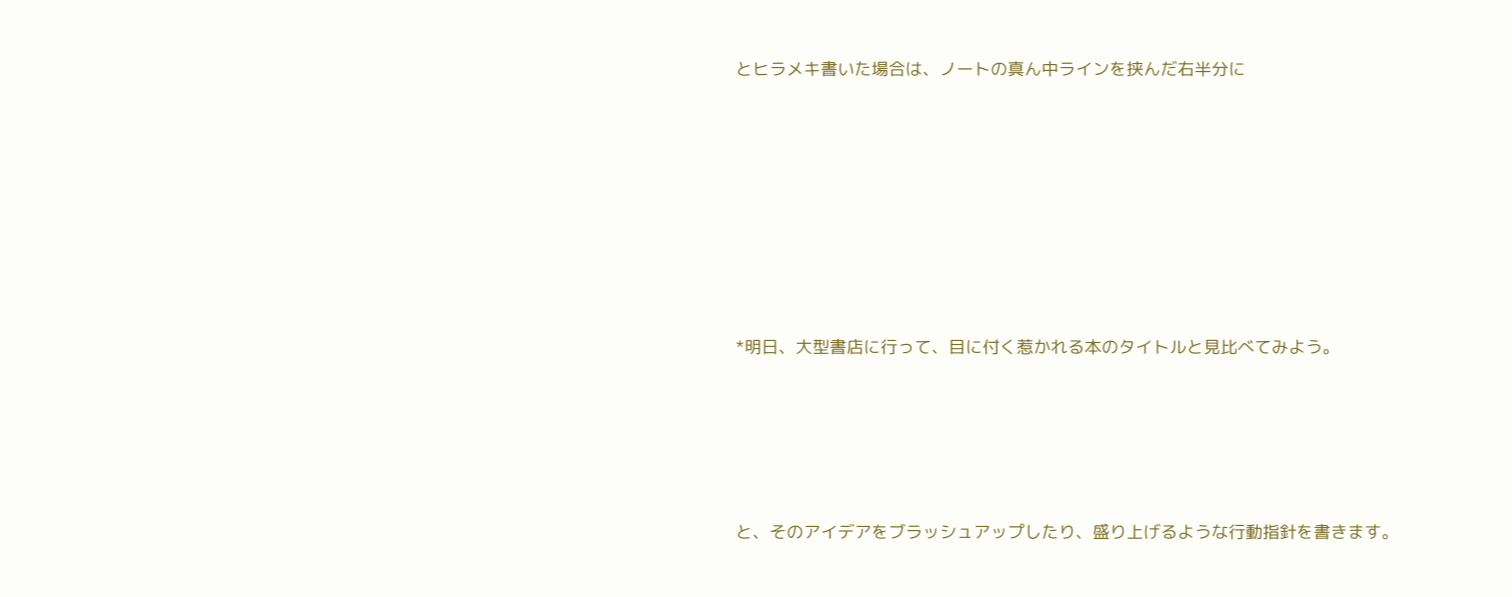とヒラメキ書いた場合は、ノートの真ん中ラインを挟んだ右半分に








*明日、大型書店に行って、目に付く惹かれる本のタイトルと見比べてみよう。





と、そのアイデアをブラッシュアップしたり、盛り上げるような行動指針を書きます。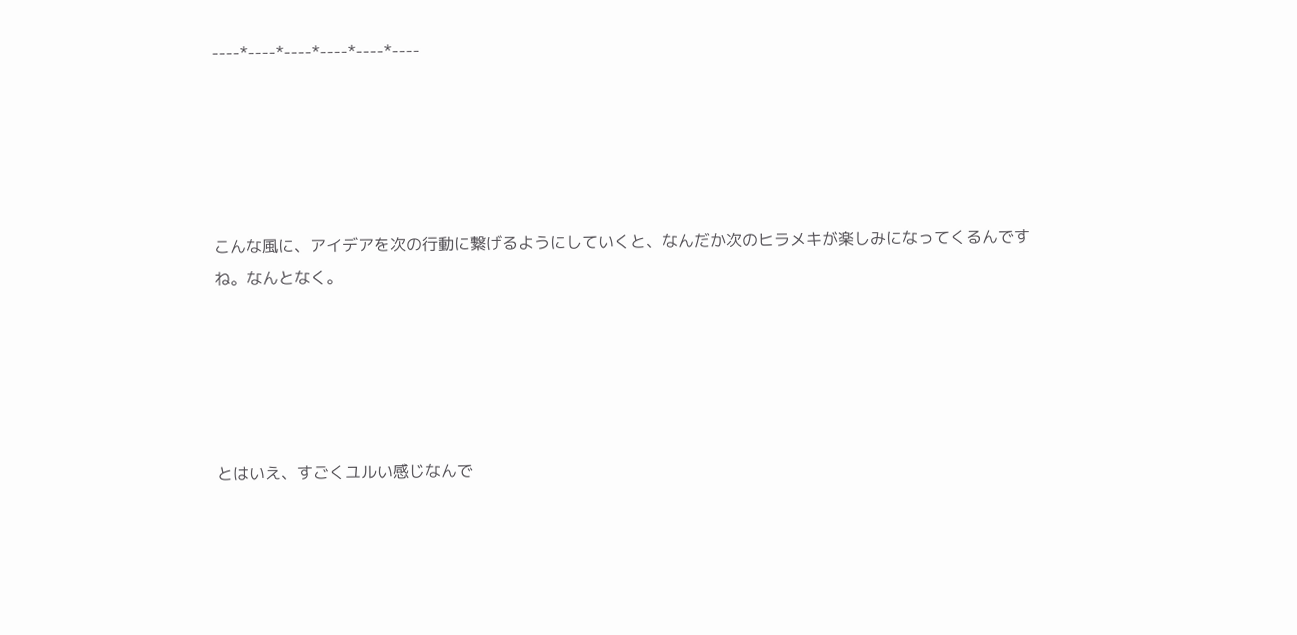----*----*----*----*----*----





こんな風に、アイデアを次の行動に繋げるようにしていくと、なんだか次のヒラメキが楽しみになってくるんですね。なんとなく。





とはいえ、すごくユルい感じなんで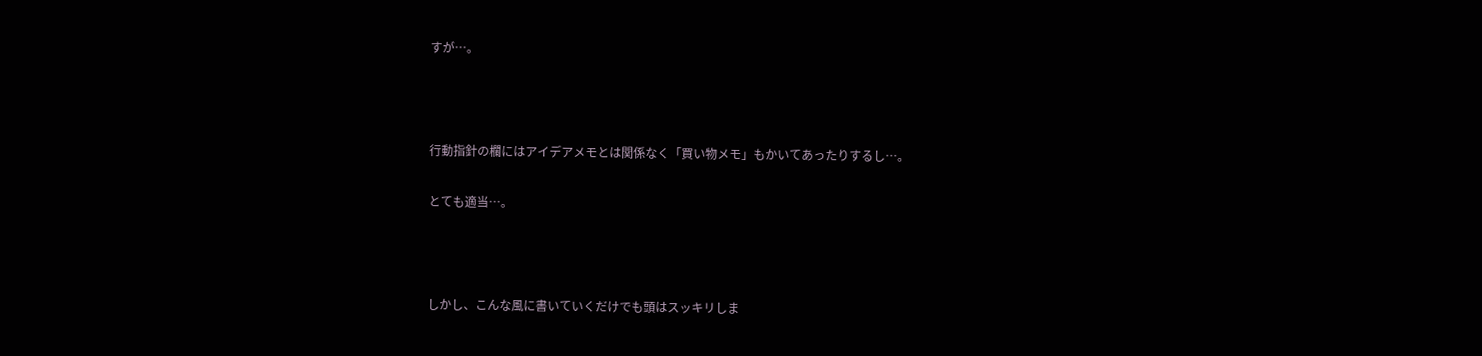すが…。





行動指針の欄にはアイデアメモとは関係なく「買い物メモ」もかいてあったりするし…。


とても適当…。





しかし、こんな風に書いていくだけでも頭はスッキリしま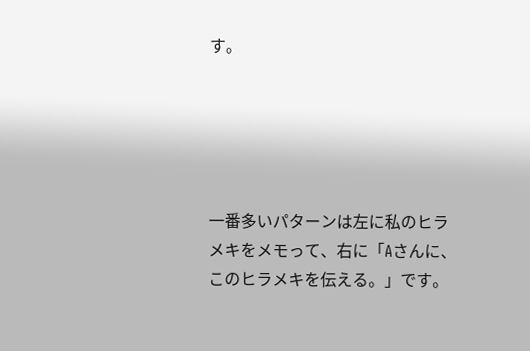す。





一番多いパターンは左に私のヒラメキをメモって、右に「Aさんに、このヒラメキを伝える。」です。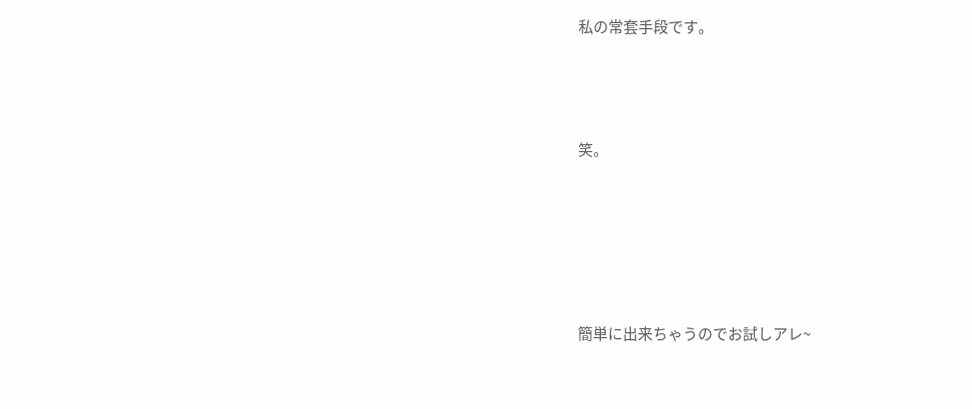私の常套手段です。





笑。








簡単に出来ちゃうのでお試しアレ~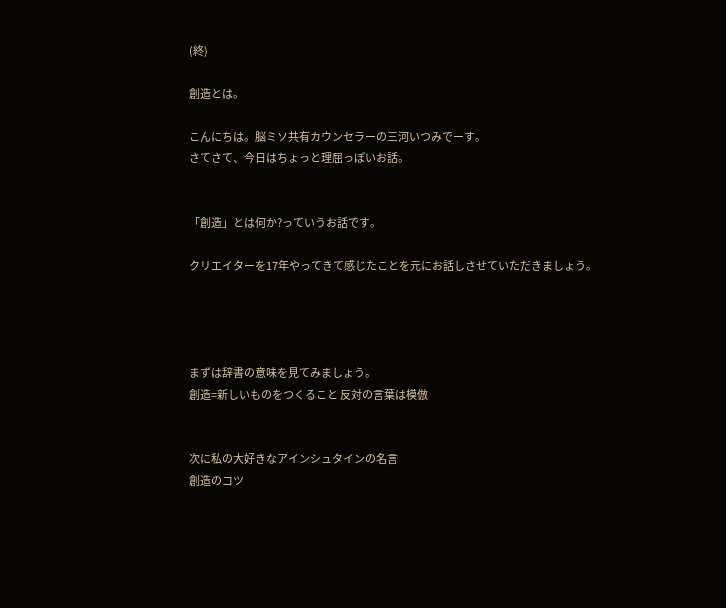(終)

創造とは。

こんにちは。脳ミソ共有カウンセラーの三河いつみでーす。
さてさて、今日はちょっと理屈っぽいお話。


「創造」とは何か?っていうお話です。

クリエイターを17年やってきて感じたことを元にお話しさせていただきましょう。




まずは辞書の意味を見てみましょう。
創造=新しいものをつくること 反対の言葉は模倣


次に私の大好きなアインシュタインの名言
創造のコツ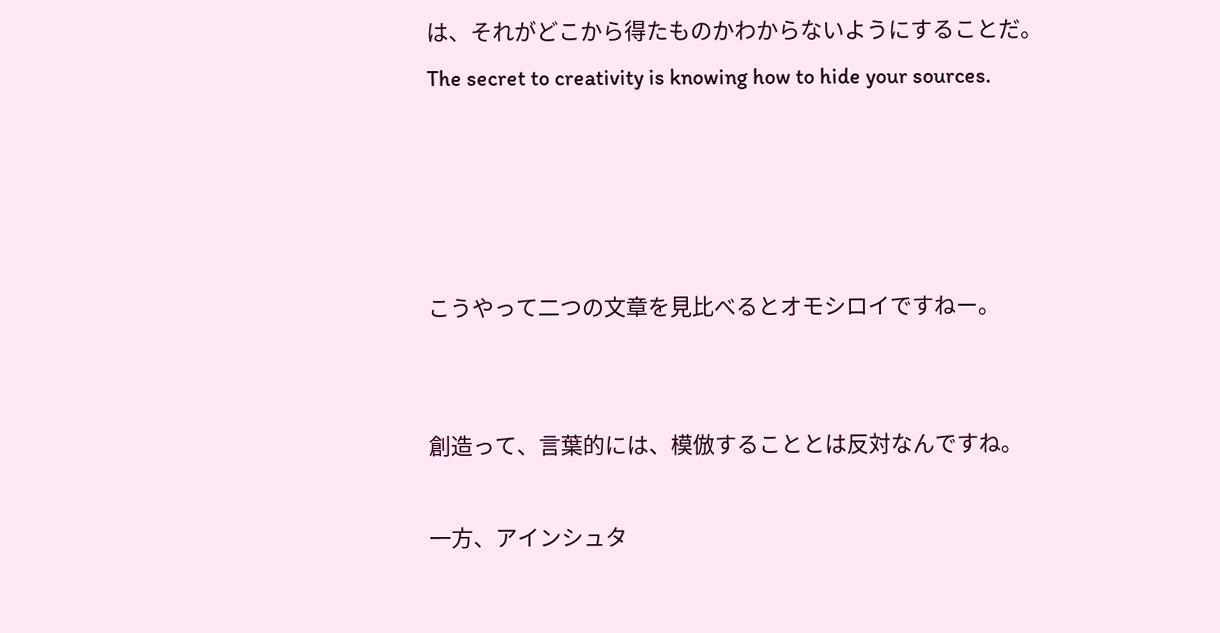は、それがどこから得たものかわからないようにすることだ。
The secret to creativity is knowing how to hide your sources.




こうやって二つの文章を見比べるとオモシロイですねー。


創造って、言葉的には、模倣することとは反対なんですね。

一方、アインシュタ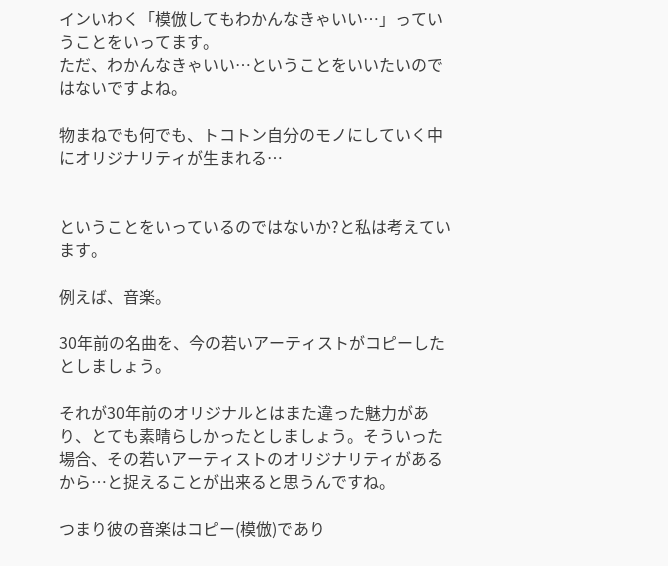インいわく「模倣してもわかんなきゃいい…」っていうことをいってます。
ただ、わかんなきゃいい…ということをいいたいのではないですよね。

物まねでも何でも、トコトン自分のモノにしていく中にオリジナリティが生まれる…


ということをいっているのではないか?と私は考えています。

例えば、音楽。

30年前の名曲を、今の若いアーティストがコピーしたとしましょう。

それが30年前のオリジナルとはまた違った魅力があり、とても素晴らしかったとしましょう。そういった場合、その若いアーティストのオリジナリティがあるから…と捉えることが出来ると思うんですね。

つまり彼の音楽はコピー(模倣)であり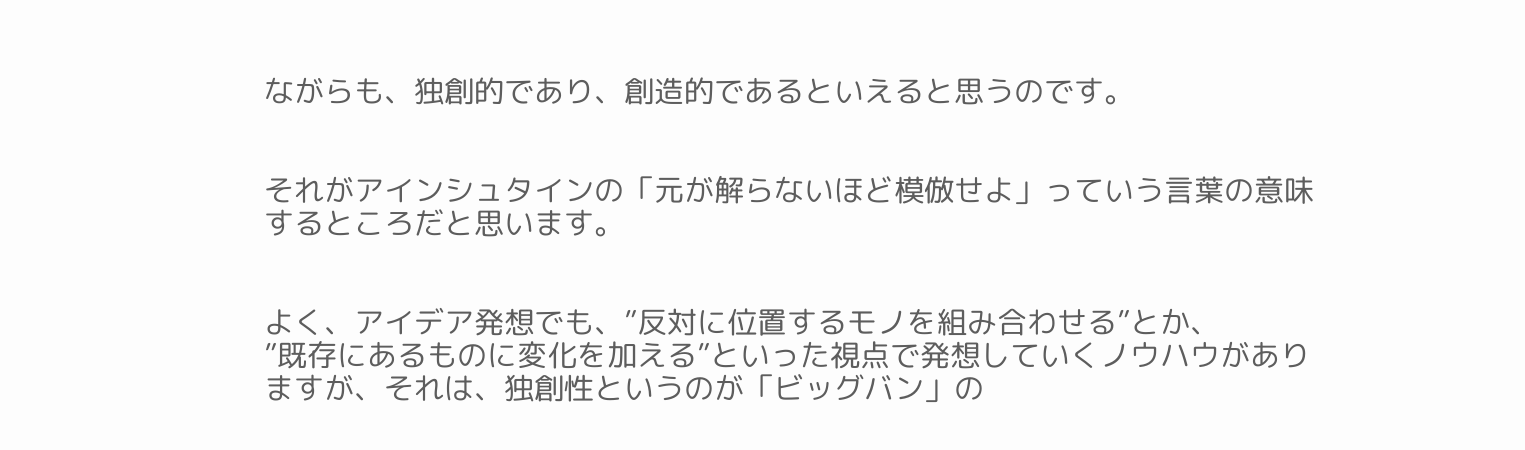ながらも、独創的であり、創造的であるといえると思うのです。


それがアインシュタインの「元が解らないほど模倣せよ」っていう言葉の意味するところだと思います。


よく、アイデア発想でも、”反対に位置するモノを組み合わせる”とか、
”既存にあるものに変化を加える”といった視点で発想していくノウハウがありますが、それは、独創性というのが「ビッグバン」の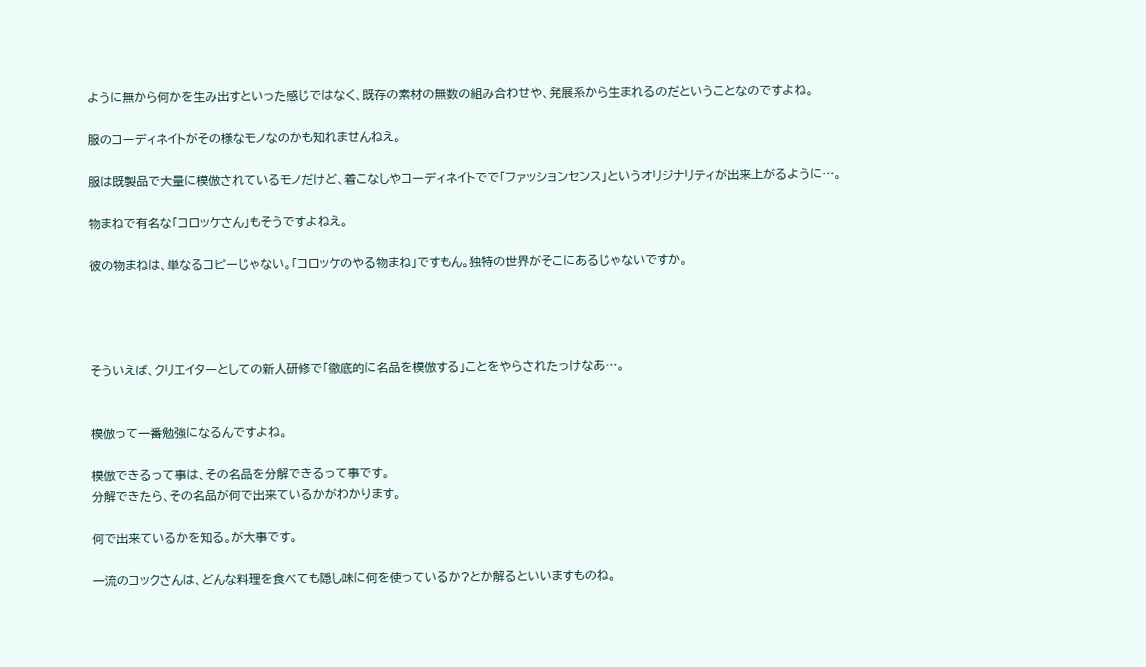ように無から何かを生み出すといった感じではなく、既存の素材の無数の組み合わせや、発展系から生まれるのだということなのですよね。

服のコーディネイトがその様なモノなのかも知れませんねえ。

服は既製品で大量に模倣されているモノだけど、着こなしやコーディネイトでで「ファッションセンス」というオリジナリティが出来上がるように…。

物まねで有名な「コロッケさん」もそうですよねえ。

彼の物まねは、単なるコピーじゃない。「コロッケのやる物まね」ですもん。独特の世界がそこにあるじゃないですか。




そういえば、クリエイターとしての新人研修で「徹底的に名品を模倣する」ことをやらされたっけなあ…。


模倣って一番勉強になるんですよね。

模倣できるって事は、その名品を分解できるって事です。
分解できたら、その名品が何で出来ているかがわかります。

何で出来ているかを知る。が大事です。

一流のコックさんは、どんな料理を食べても隠し味に何を使っているか?とか解るといいますものね。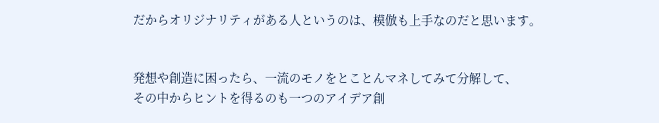だからオリジナリティがある人というのは、模倣も上手なのだと思います。


発想や創造に困ったら、一流のモノをとことんマネしてみて分解して、
その中からヒントを得るのも一つのアイデア創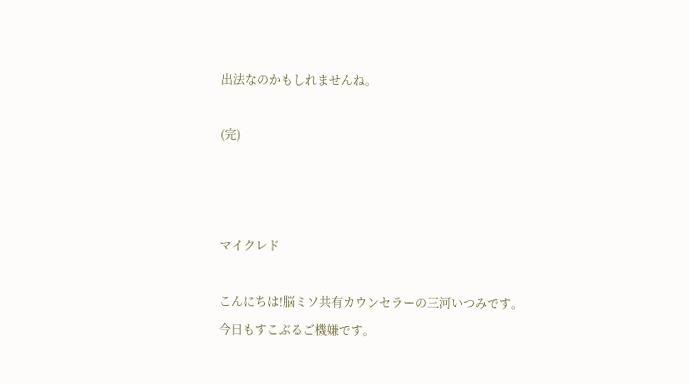出法なのかもしれませんね。

(完)



マイクレド

こんにちは!脳ミソ共有カウンセラーの三河いつみです。
今日もすこぶるご機嫌です。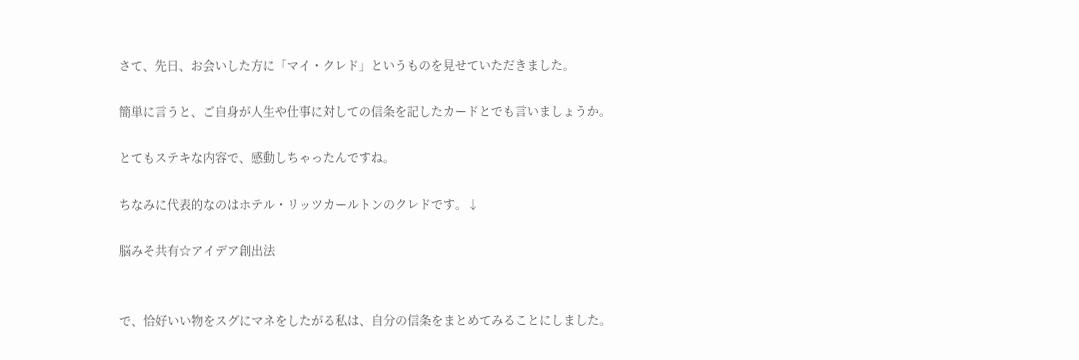さて、先日、お会いした方に「マイ・クレド」というものを見せていただきました。

簡単に言うと、ご自身が人生や仕事に対しての信条を記したカードとでも言いましょうか。

とてもステキな内容で、感動しちゃったんですね。

ちなみに代表的なのはホテル・リッツカールトンのクレドです。↓

脳みそ共有☆アイデア創出法


で、恰好いい物をスグにマネをしたがる私は、自分の信条をまとめてみることにしました。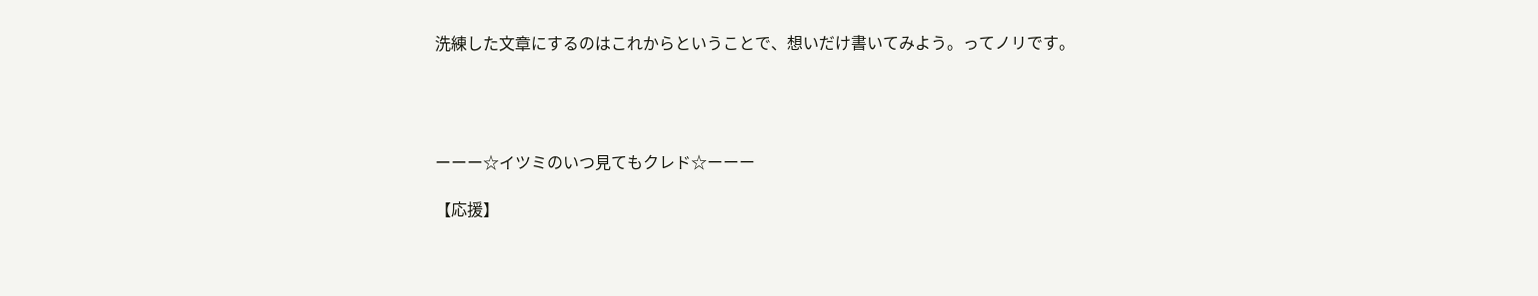洗練した文章にするのはこれからということで、想いだけ書いてみよう。ってノリです。




ーーー☆イツミのいつ見てもクレド☆ーーー

【応援】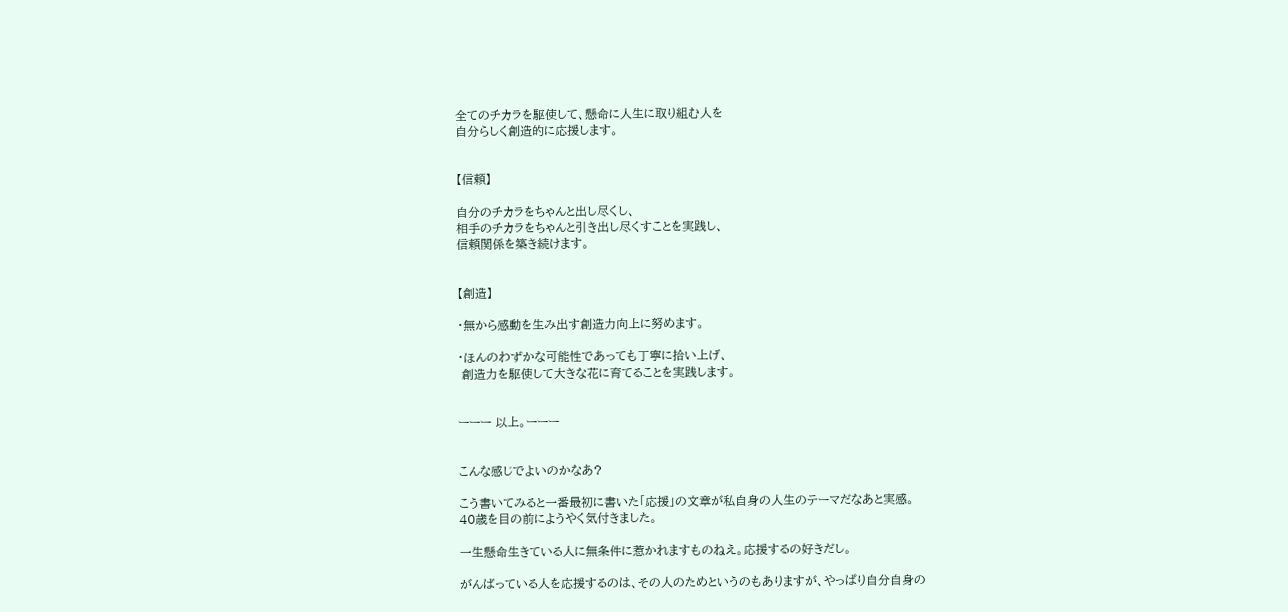全てのチカラを駆使して、懸命に人生に取り組む人を
自分らしく創造的に応援します。


【信頼】

自分のチカラをちゃんと出し尽くし、
相手のチカラをちゃんと引き出し尽くすことを実践し、
信頼関係を築き続けます。


【創造】

・無から感動を生み出す創造力向上に努めます。

・ほんのわずかな可能性であっても丁寧に拾い上げ、
 創造力を駆使して大きな花に育てることを実践します。


ーーー 以上。ーーー


こんな感じでよいのかなあ?

こう書いてみると一番最初に書いた「応援」の文章が私自身の人生のテーマだなあと実感。
40歳を目の前にようやく気付きました。

一生懸命生きている人に無条件に惹かれますものねえ。応援するの好きだし。

がんばっている人を応援するのは、その人のためというのもありますが、やっぱり自分自身の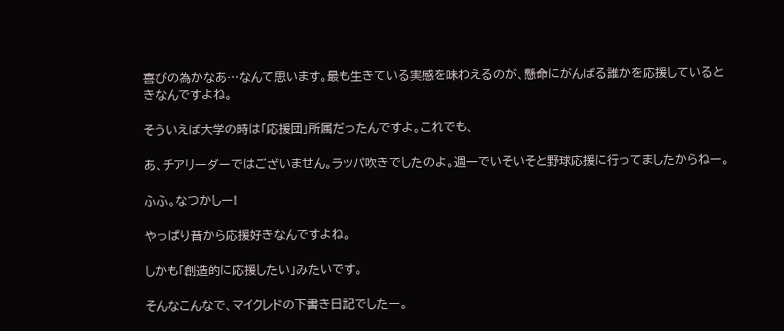喜びの為かなあ…なんて思います。最も生きている実感を味わえるのが、懸命にがんばる誰かを応援しているときなんですよね。

そういえば大学の時は「応援団」所属だったんですよ。これでも、

あ、チアリーダーではございません。ラッパ吹きでしたのよ。週一でいそいそと野球応援に行ってましたからねー。

ふふ。なつかしー!

やっぱり昔から応援好きなんですよね。

しかも「創造的に応援したい」みたいです。

そんなこんなで、マイクレドの下書き日記でしたー。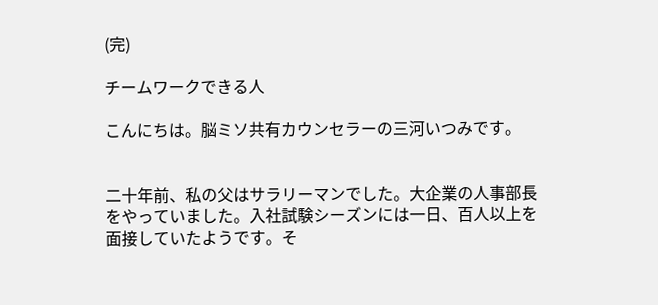(完)

チームワークできる人

こんにちは。脳ミソ共有カウンセラーの三河いつみです。


二十年前、私の父はサラリーマンでした。大企業の人事部長をやっていました。入社試験シーズンには一日、百人以上を面接していたようです。そ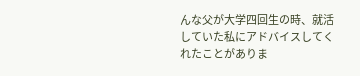んな父が大学四回生の時、就活していた私にアドバイスしてくれたことがありま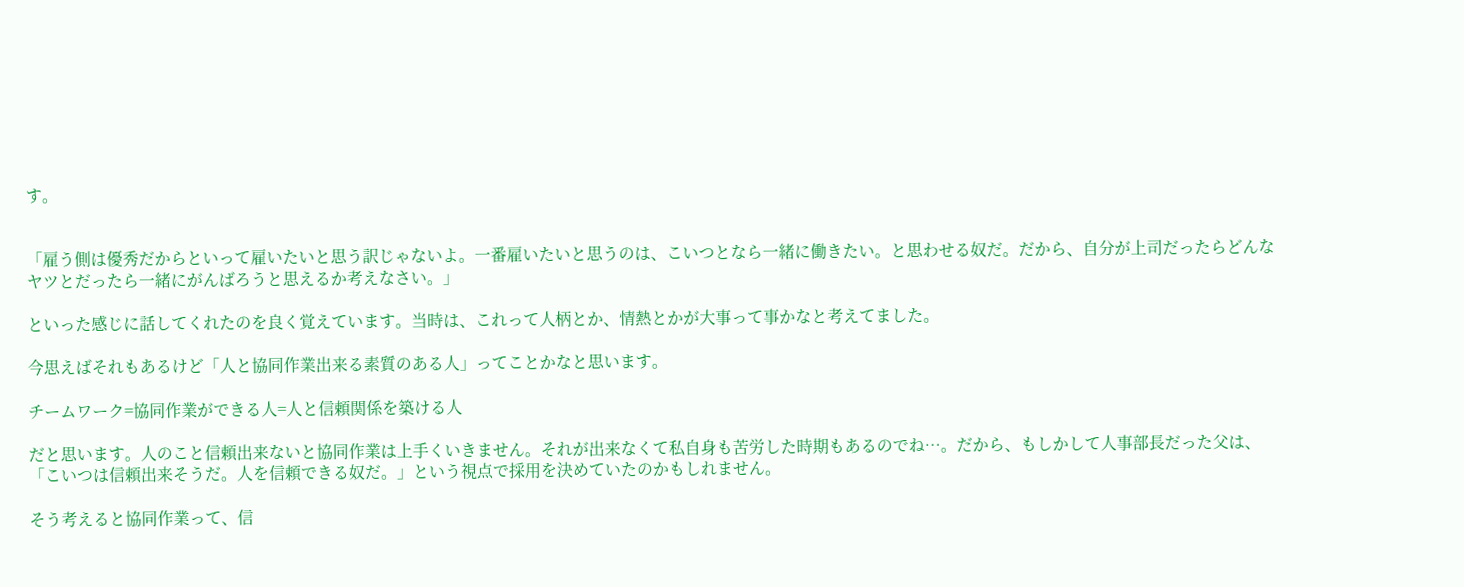す。


「雇う側は優秀だからといって雇いたいと思う訳じゃないよ。一番雇いたいと思うのは、こいつとなら一緒に働きたい。と思わせる奴だ。だから、自分が上司だったらどんなヤツとだったら一緒にがんばろうと思えるか考えなさい。」

といった感じに話してくれたのを良く覚えています。当時は、これって人柄とか、情熱とかが大事って事かなと考えてました。

今思えばそれもあるけど「人と協同作業出来る素質のある人」ってことかなと思います。

チームワーク=協同作業ができる人=人と信頼関係を築ける人

だと思います。人のこと信頼出来ないと協同作業は上手くいきません。それが出来なくて私自身も苦労した時期もあるのでね…。だから、もしかして人事部長だった父は、「こいつは信頼出来そうだ。人を信頼できる奴だ。」という視点で採用を決めていたのかもしれません。

そう考えると協同作業って、信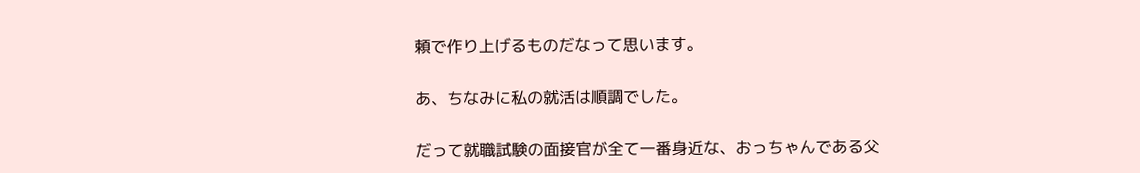頼で作り上げるものだなって思います。

あ、ちなみに私の就活は順調でした。

だって就職試験の面接官が全て一番身近な、おっちゃんである父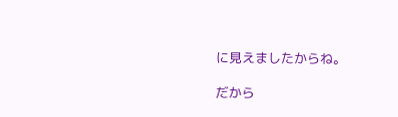に見えましたからね。

だから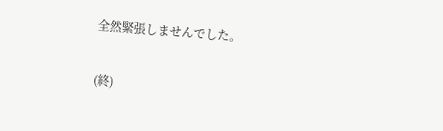全然緊張しませんでした。

(終)